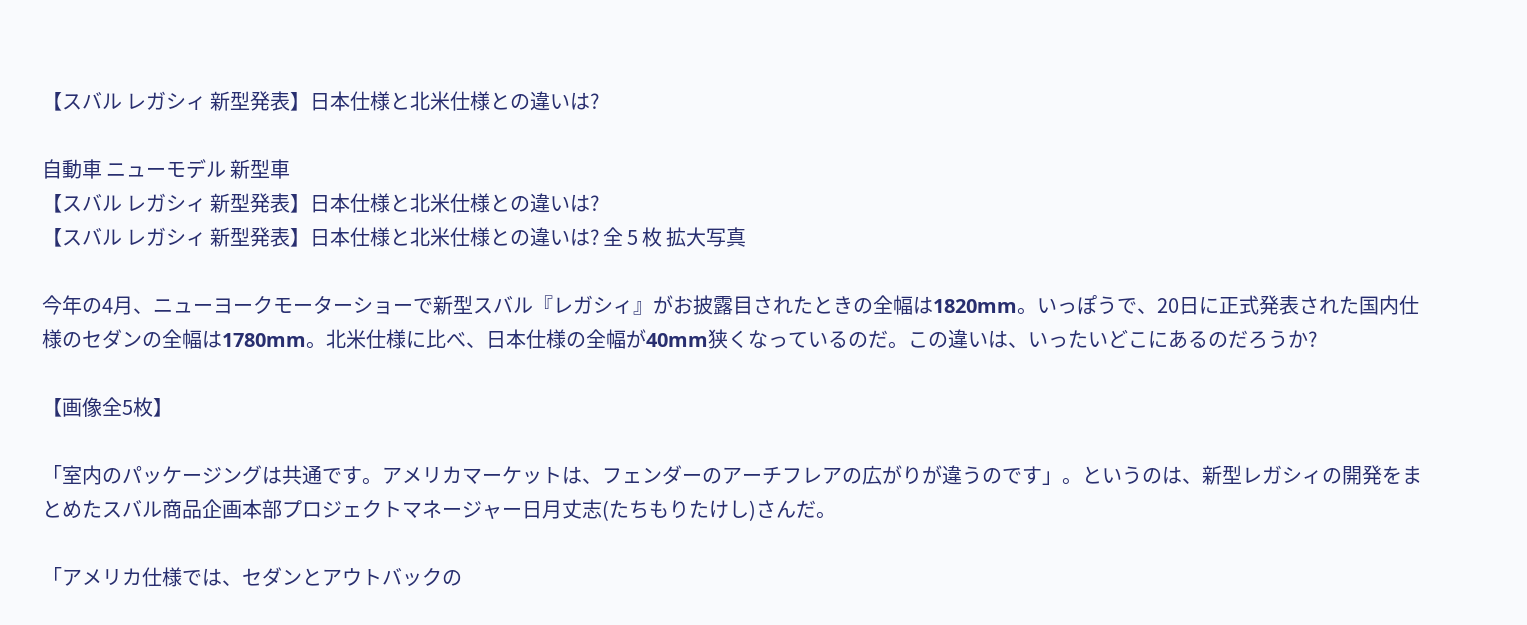【スバル レガシィ 新型発表】日本仕様と北米仕様との違いは?

自動車 ニューモデル 新型車
【スバル レガシィ 新型発表】日本仕様と北米仕様との違いは?
【スバル レガシィ 新型発表】日本仕様と北米仕様との違いは? 全 5 枚 拡大写真

今年の4月、ニューヨークモーターショーで新型スバル『レガシィ』がお披露目されたときの全幅は1820mm。いっぽうで、20日に正式発表された国内仕様のセダンの全幅は1780mm。北米仕様に比べ、日本仕様の全幅が40mm狭くなっているのだ。この違いは、いったいどこにあるのだろうか?

【画像全5枚】

「室内のパッケージングは共通です。アメリカマーケットは、フェンダーのアーチフレアの広がりが違うのです」。というのは、新型レガシィの開発をまとめたスバル商品企画本部プロジェクトマネージャー日月丈志(たちもりたけし)さんだ。

「アメリカ仕様では、セダンとアウトバックの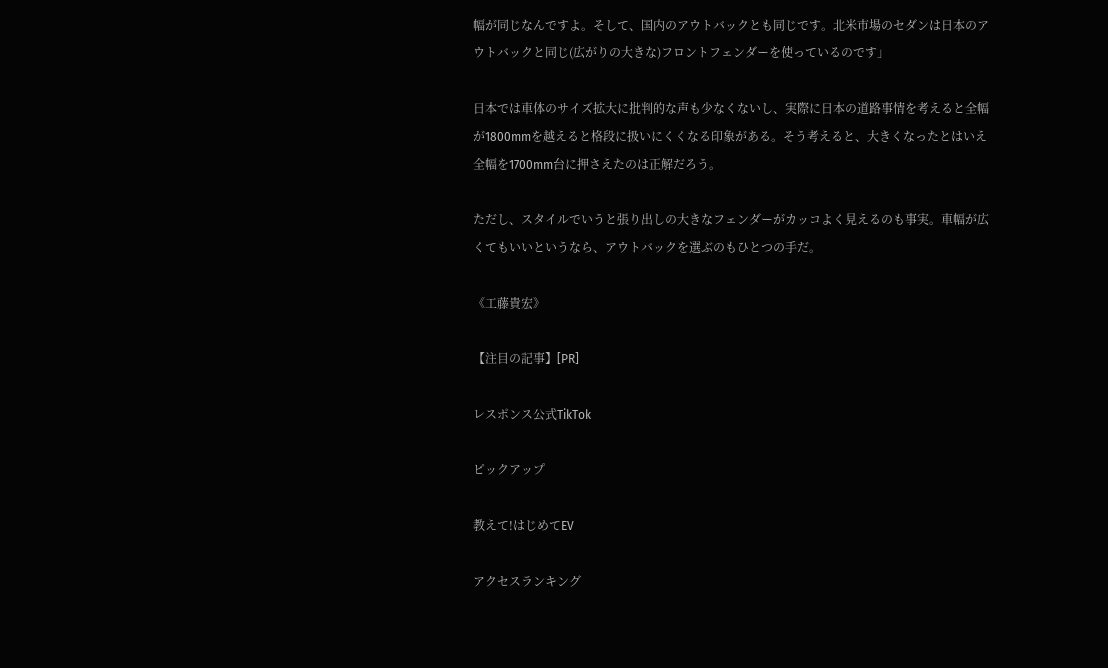幅が同じなんですよ。そして、国内のアウトバックとも同じです。北米市場のセダンは日本のアウトバックと同じ(広がりの大きな)フロントフェンダーを使っているのです」

日本では車体のサイズ拡大に批判的な声も少なくないし、実際に日本の道路事情を考えると全幅が1800mmを越えると格段に扱いにくくなる印象がある。そう考えると、大きくなったとはいえ全幅を1700mm台に押さえたのは正解だろう。

ただし、スタイルでいうと張り出しの大きなフェンダーがカッコよく見えるのも事実。車幅が広くてもいいというなら、アウトバックを選ぶのもひとつの手だ。

《工藤貴宏》

【注目の記事】[PR]

レスポンス公式TikTok

ピックアップ

教えて!はじめてEV

アクセスランキング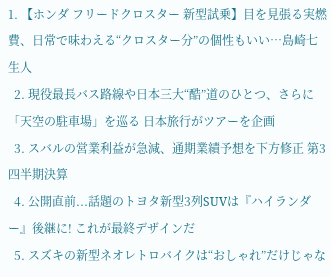1. 【ホンダ フリードクロスター 新型試乗】目を見張る実燃費、日常で味わえる“クロスター分”の個性もいい…島崎七生人
  2. 現役最長バス路線や日本三大“酷”道のひとつ、さらに「天空の駐車場」を巡る 日本旅行がツアーを企画
  3. スバルの営業利益が急減、通期業績予想を下方修正 第3四半期決算
  4. 公開直前...話題のトヨタ新型3列SUVは『ハイランダー』後継に! これが最終デザインだ
  5. スズキの新型ネオレトロバイクは“おしゃれ”だけじゃな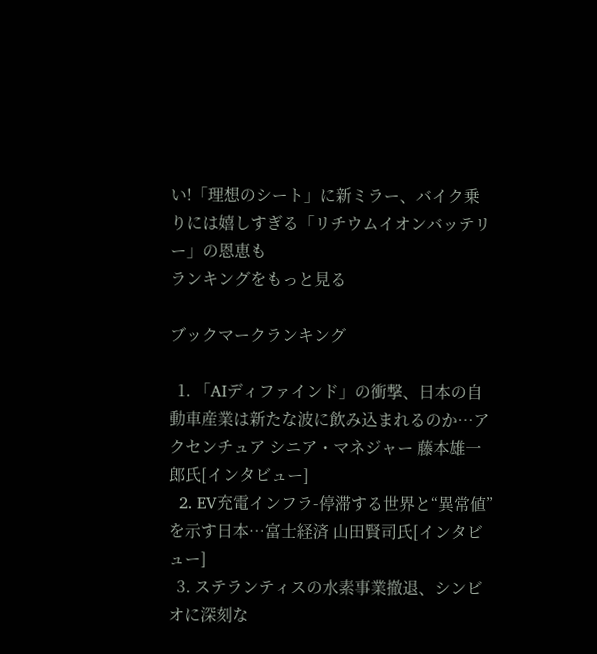い!「理想のシート」に新ミラー、バイク乗りには嬉しすぎる「リチウムイオンバッテリー」の恩恵も
ランキングをもっと見る

ブックマークランキング

  1. 「AIディファインド」の衝撃、日本の自動車産業は新たな波に飲み込まれるのか…アクセンチュア シニア・マネジャー 藤本雄一郎氏[インタビュー]
  2. EV充電インフラ-停滞する世界と“異常値”を示す日本…富士経済 山田賢司氏[インタビュー]
  3. ステランティスの水素事業撤退、シンビオに深刻な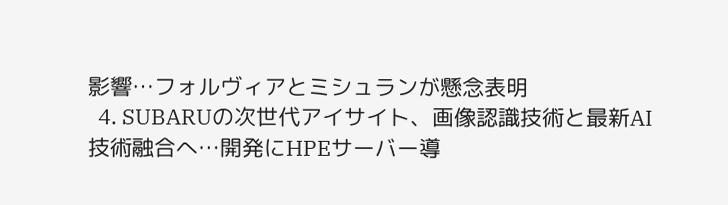影響…フォルヴィアとミシュランが懸念表明
  4. SUBARUの次世代アイサイト、画像認識技術と最新AI技術融合へ…開発にHPEサーバー導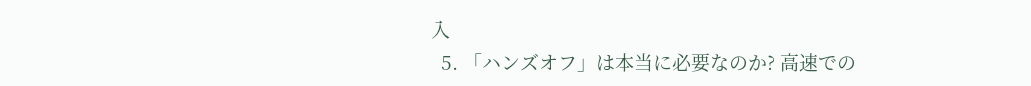入
  5. 「ハンズオフ」は本当に必要なのか? 高速での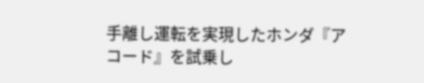手離し運転を実現したホンダ『アコード』を試乗し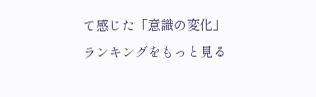て感じた「意識の変化」
ランキングをもっと見る